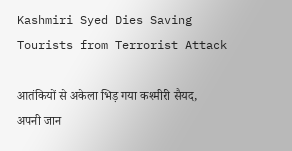Kashmiri Syed Dies Saving Tourists from Terrorist Attack

आतंकियों से अकेला भिड़ गया कश्मीरी सैयद, अपनी जान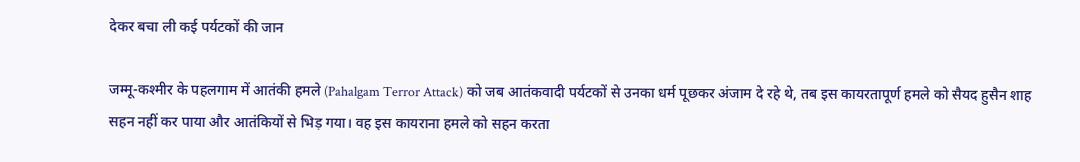देकर बचा ली कई पर्यटकों की जान

जम्मू-कश्मीर के पहलगाम में आतंकी हमले (Pahalgam Terror Attack) को जब आतंकवादी पर्यटकों से उनका धर्म पूछकर अंजाम दे रहे थे, तब इस कायरतापूर्ण हमले को सैयद हुसैन शाह सहन नहीं कर पाया और आतंकियों से भिड़ गया। वह इस कायराना हमले को सहन करता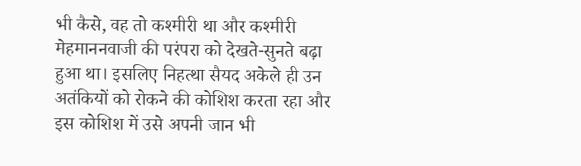भी कैसे, वह तो कश्मीरी था और कश्मीरी मेहमाननवाजी की परंपरा को देखते-सुनते बढ़ा हुआ था। इसलिए निहत्था सैयद अकेले ही उन अतंकियों को रोकने की कोशिश करता रहा और इस कोशिश में उसे अपनी जान भी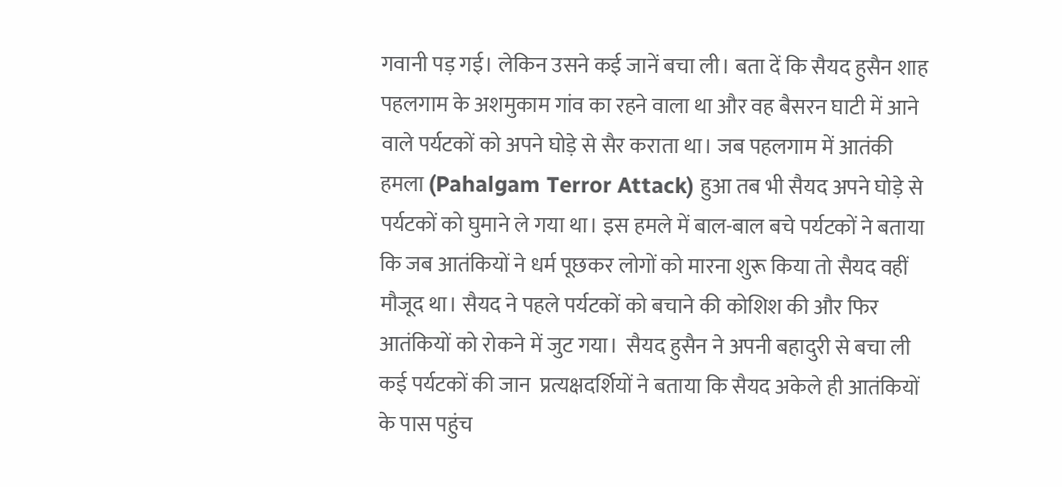गवानी पड़ गई। लेकिन उसने कई जानें बचा ली। बता दें कि सैयद हुसैन शाह पहलगाम के अशमुकाम गांव का रहने वाला था और वह बैसरन घाटी में आने वाले पर्यटकों को अपने घोड़े से सैर कराता था। जब पहलगाम में आतंकी हमला (Pahalgam Terror Attack) हुआ तब भी सैयद अपने घोड़े से पर्यटकों को घुमाने ले गया था। इस हमले में बाल-बाल बचे पर्यटकों ने बताया कि जब आतंकियों ने धर्म पूछकर लोगों को मारना शुरू किया तो सैयद वहीं मौजूद था। सैयद ने पहले पर्यटकों को बचाने की कोशिश की और फिर आतंकियों को रोकने में जुट गया।  सैयद हुसैन ने अपनी बहादुरी से बचा ली कई पर्यटकों की जान  प्रत्यक्षदर्शियों ने बताया कि सैयद अकेले ही आतंकियों के पास पहुंच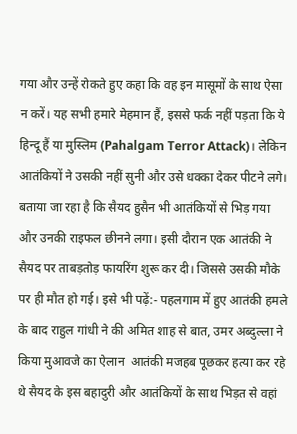गया और उन्हें रोकते हुए कहा कि वह इन मासूमों के साथ ऐसा न करें। यह सभी हमारे मेहमान हैं, इससे फर्क नहीं पड़ता कि ये हिन्दू हैं या मुस्लिम (Pahalgam Terror Attack)। लेकिन आतंकियों ने उसकी नहीं सुनी और उसे धक्का देकर पीटने लगे। बताया जा रहा है कि सैयद हुसैन भी आतंकियों से भिड़ गया और उनकी राइफल छीनने लगा। इसी दौरान एक आतंकी ने सैयद पर ताबड़तोड़ फायरिंग शुरू कर दी। जिससे उसकी मौके पर ही मौत हो गई। इसे भी पढ़ें:- पहलगाम में हुए आतंकी हमले के बाद राहुल गांधी ने की अमित शाह से बात, उमर अब्दुल्ला ने किया मुआवजे का ऐलान  आतंकी मजहब पूछकर हत्या कर रहे थे सैयद के इस बहादुरी और आतंकियों के साथ भिड़त से वहां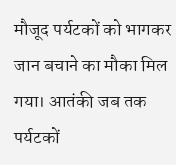मौजूद पर्यटकों को भागकर जान बचाने का मौका मिल गया। आतंकी जब तक पर्यटकों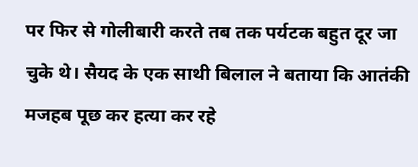पर फिर से गोलीबारी करते तब तक पर्यटक बहुत दूर जा चुके थे। सैयद के एक साथी बिलाल ने बताया कि आतंकी मजहब पूछ कर हत्या कर रहे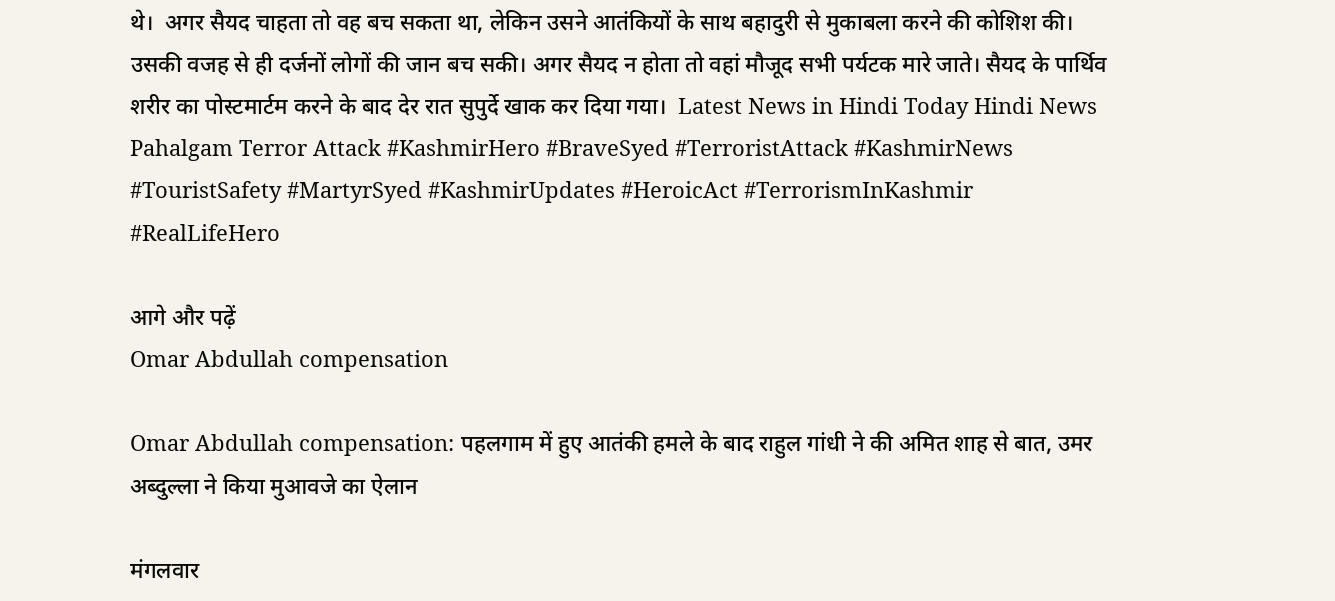थे।  अगर सैयद चाहता तो वह बच सकता था, लेकिन उसने आतंकियों के साथ बहादुरी से मुकाबला करने की कोशिश की। उसकी वजह से ही दर्जनों लोगों की जान बच सकी। अगर सैयद न होता तो वहां मौजूद सभी पर्यटक मारे जाते। सैयद के पार्थिव शरीर का पोस्टमार्टम करने के बाद देर रात सुपुर्दे खाक कर दिया गया।  Latest News in Hindi Today Hindi News Pahalgam Terror Attack #KashmirHero #BraveSyed #TerroristAttack #KashmirNews #TouristSafety #MartyrSyed #KashmirUpdates #HeroicAct #TerrorismInKashmir #RealLifeHero

आगे और पढ़ें
Omar Abdullah compensation

Omar Abdullah compensation: पहलगाम में हुए आतंकी हमले के बाद राहुल गांधी ने की अमित शाह से बात, उमर अब्दुल्ला ने किया मुआवजे का ऐलान

मंगलवार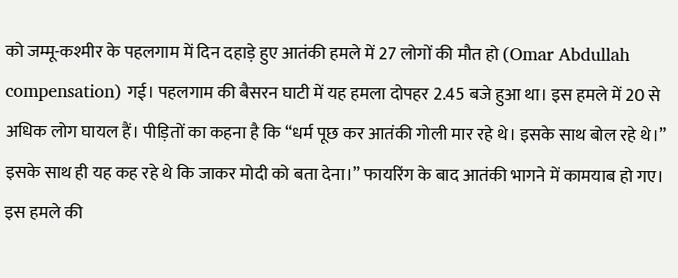को जम्मू-कश्मीर के पहलगाम में दिन दहाड़े हुए आतंकी हमले में 27 लोगों की मौत हो (Omar Abdullah compensation) गई। पहलगाम की बैसरन घाटी में यह हमला दोपहर 2.45 बजे हुआ था। इस हमले में 20 से अधिक लोग घायल हैं। पीड़ितों का कहना है कि “धर्म पूछ कर आतंकी गोली मार रहे थे। इसके साथ बोल रहे थे।” इसके साथ ही यह कह रहे थे कि जाकर मोदी को बता देना।” फायरिंग के बाद आतंकी भागने में कामयाब हो गए। इस हमले की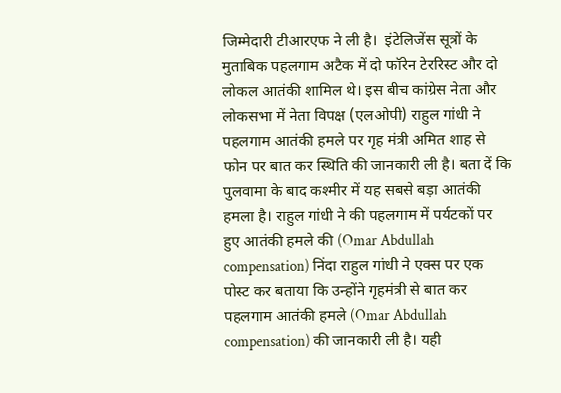जिम्मेदारी टीआरएफ ने ली है।  इंटेलिजेंस सूत्रों के मुताबिक पहलगाम अटैक में दो फॉरेन टेररिस्ट और दो लोकल आतंकी शामिल थे। इस बीच कांग्रेस नेता और लोकसभा में नेता विपक्ष (एलओपी) राहुल गांधी ने पहलगाम आतंकी हमले पर गृह मंत्री अमित शाह से फोन पर बात कर स्थिति की जानकारी ली है। बता दें कि पुलवामा के बाद कश्मीर में यह सबसे बड़ा आतंकी हमला है। राहुल गांधी ने की पहलगाम में पर्यटकों पर हुए आतंकी हमले की (Omar Abdullah compensation) निंदा राहुल गांधी ने एक्स पर एक पोस्ट कर बताया कि उन्होंने गृहमंत्री से बात कर पहलगाम आतंकी हमले (Omar Abdullah compensation) की जानकारी ली है। यही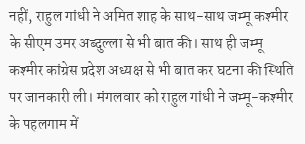नहीं, राहुल गांधी ने अमित शाह के साथ-साथ जम्मू कश्मीर के सीएम उमर अब्दुल्ला से भी बात की। साथ ही जम्मू कश्मीर कांग्रेस प्रदेश अध्यक्ष से भी बात कर घटना की स्थिति पर जानकारी ली। मंगलवार को राहुल गांधी ने जम्मू-कश्मीर के पहलगाम में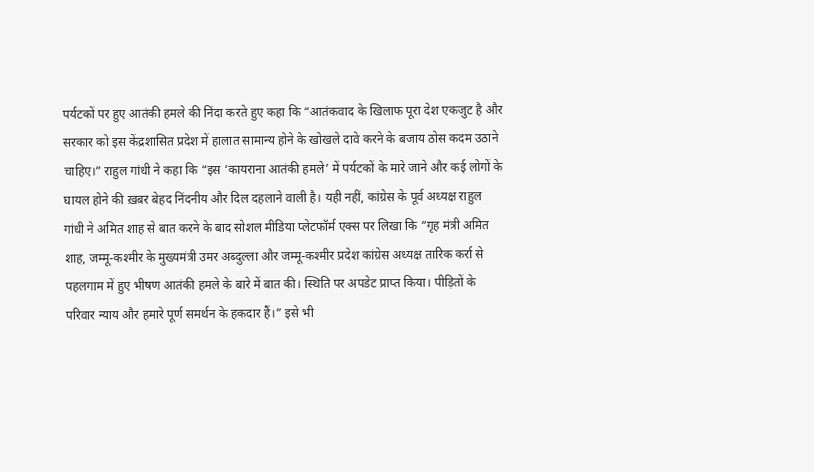पर्यटकों पर हुए आतंकी हमले की निंदा करते हुए कहा कि “आतंकवाद के खिलाफ पूरा देश एकजुट है और सरकार को इस केंद्रशासित प्रदेश में हालात सामान्य होने के खोखले दावे करने के बजाय ठोस कदम उठाने चाहिए।” राहुल गांधी ने कहा कि “इस ‘कायराना आतंकी हमले’ में पर्यटकों के मारे जाने और कई लोगों के घायल होने की ख़बर बेहद निंदनीय और दिल दहलाने वाली है। यही नहीं, कांग्रेस के पूर्व अध्यक्ष राहुल गांधी ने अमित शाह से बात करने के बाद सोशल मीडिया प्लेटफॉर्म एक्स पर लिखा कि “गृह मंत्री अमित शाह, जम्मू-कश्मीर के मुख्यमंत्री उमर अब्दुल्ला और जम्मू-कश्मीर प्रदेश कांग्रेस अध्यक्ष तारिक कर्रा से पहलगाम में हुए भीषण आतंकी हमले के बारे में बात की। स्थिति पर अपडेट प्राप्त किया। पीड़ितों के परिवार न्याय और हमारे पूर्ण समर्थन के हकदार हैं।” इसे भी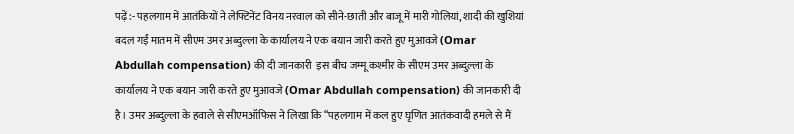पढ़ें:- पहलगाम में आतंकियों ने लेफ्टिनेंट विनय नरवाल को सीने-छाती और बाजू में मारी गोलियां, शादी की खुशियां बदल गईं मातम में सीएम उमर अब्दुल्ला के कार्यालय ने एक बयान जारी करते हुए मुआवजे (Omar Abdullah compensation) की दी जानकारी  इस बीच जम्मू कश्मीर के सीएम उमर अब्दुल्ला के कार्यालय ने एक बयान जारी करते हुए मुआवजे (Omar Abdullah compensation) की जानकारी दी है। उमर अब्दुल्ला के हवाले से सीएमऑफिस ने लिखा कि “पहलगाम में कल हुए घृणित आतंकवादी हमले से मैं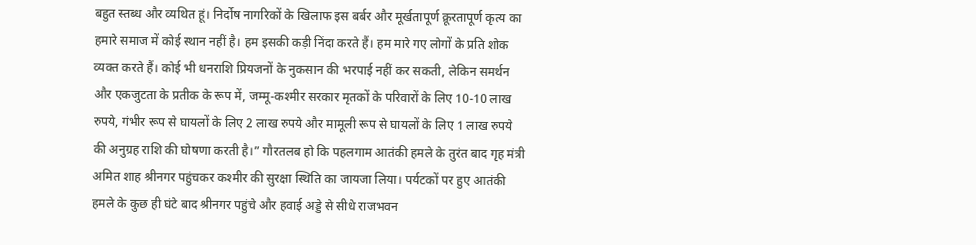बहुत स्तब्ध और व्यथित हूं। निर्दोष नागरिकों के खिलाफ इस बर्बर और मूर्खतापूर्ण क्रूरतापूर्ण कृत्य का हमारे समाज में कोई स्थान नहीं है। हम इसकी कड़ी निंदा करते हैं। हम मारे गए लोगों के प्रति शोक व्यक्त करते हैं। कोई भी धनराशि प्रियजनों के नुकसान की भरपाई नहीं कर सकती, लेकिन समर्थन और एकजुटता के प्रतीक के रूप में, जम्मू-कश्मीर सरकार मृतकों के परिवारों के लिए 10-10 लाख रुपये, गंभीर रूप से घायलों के लिए 2 लाख रुपये और मामूली रूप से घायलों के लिए 1 लाख रुपये की अनुग्रह राशि की घोषणा करती है।” गौरतलब हो कि पहलगाम आतंकी हमले के तुरंत बाद गृह मंत्री अमित शाह श्रीनगर पहुंचकर कश्मीर की सुरक्षा स्थिति का जायजा लिया। पर्यटकों पर हुए आतंकी हमले के कुछ ही घंटे बाद श्रीनगर पहुंचे और हवाई अड्डे से सीधे राजभवन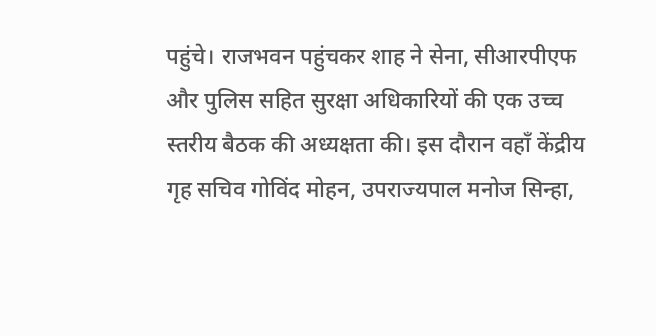पहुंचे। राजभवन पहुंचकर शाह ने सेना, सीआरपीएफ और पुलिस सहित सुरक्षा अधिकारियों की एक उच्च स्तरीय बैठक की अध्यक्षता की। इस दौरान वहाँ केंद्रीय गृह सचिव गोविंद मोहन, उपराज्यपाल मनोज सिन्हा,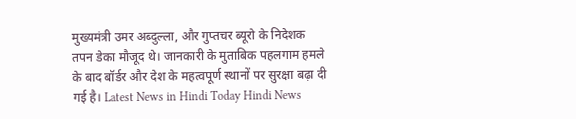मुख्यमंत्री उमर अब्दुल्ला, और गुप्तचर ब्यूरो के निदेशक तपन डेका मौजूद थे। जानकारी के मुताबिक पहलगाम हमले के बाद बॉर्डर और देश के महत्वपूर्ण स्थानों पर सुरक्षा बढ़ा दी गई है। Latest News in Hindi Today Hindi News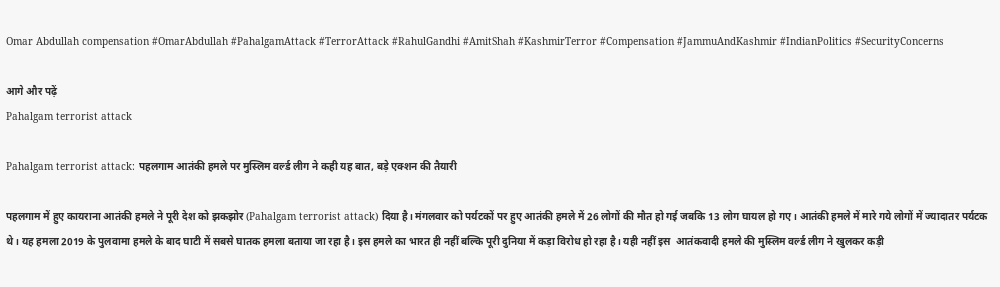Omar Abdullah compensation #OmarAbdullah #PahalgamAttack #TerrorAttack #RahulGandhi #AmitShah #KashmirTerror #Compensation #JammuAndKashmir #IndianPolitics #SecurityConcerns

आगे और पढ़ें
Pahalgam terrorist attack

Pahalgam terrorist attack: पहलगाम आतंकी हमले पर मुस्लिम वर्ल्ड लीग ने कही यह बात, बड़े एक्शन की तैयारी

पहलगाम में हुए कायराना आतंकी हमले ने पूरी देश को झकझोर (Pahalgam terrorist attack) दिया है। मंगलवार को पर्यटकों पर हुए आतंकी हमले में 26 लोगों की मौत हो गई जबकि 13 लोग घायल हो गए। आतंकी हमले में मारे गये लोगों में ज्यादातर पर्यटक थे। यह हमला 2019 के पुलवामा हमले के बाद घाटी में सबसे घातक हमला बताया जा रहा है। इस हमले का भारत ही नहीं बल्कि पूरी दुनिया में कड़ा विरोध हो रहा है। यही नहीं इस  आतंकवादी हमले की मुस्लिम वर्ल्ड लीग ने खुलकर कड़ी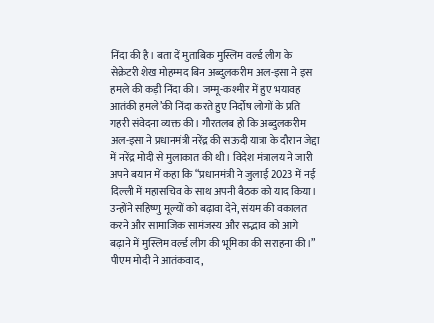निंदा की है। बता दें मुताबिक मुस्लिम वर्ल्ड लीग के सेक्रेटरी शेख मोहम्मद बिन अब्दुलकरीम अल-इसा ने इस हमले की कड़ी निंदा की। जम्मू-कश्मीर में हुए भयावह आतंकी हमले’की निंदा करते हुए निर्दोष लोगों के प्रति गहरी संवेदना व्यक्त की। गौरतलब हो कि अब्दुलकरीम अल-इसा ने प्रधानमंत्री नरेंद्र की सऊदी यात्रा के दौरान जेद्दा में नरेंद्र मोदी से मुलाकात की थी। विदेश मंत्रालय ने जारी अपने बयान में कहा कि “प्रधानमंत्री ने जुलाई 2023 में नई दिल्ली में महासचिव के साथ अपनी बैठक को याद किया। उन्होंने सहिष्णु मूल्यों को बढ़ावा देने, संयम की वकालत करने और सामाजिक सामंजस्य और सद्भाव को आगे बढ़ाने में मुस्लिम वर्ल्ड लीग की भूमिका की सराहना की।” पीएम मोदी ने आतंकवाद,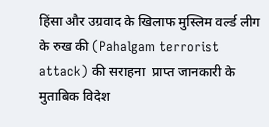हिंसा और उग्रवाद के खिलाफ मुस्लिम वर्ल्ड लीग के रुख की (Pahalgam terrorist attack) की सराहना  प्राप्त जानकारी के मुताबिक विदेश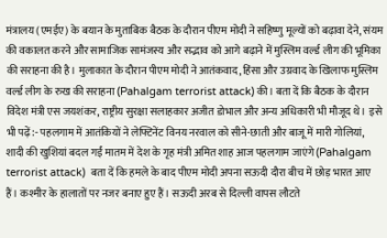मंत्रालय (एमईए) के बयान के मुताबिक बैठक के दौरान पीएम मोदी ने सहिष्णु मूल्यों को बढ़ावा देने, संयम की वकालत करने और सामाजिक सामंजस्य और सद्भाव को आगे बढ़ाने में मुस्लिम वर्ल्ड लीग की भूमिका की सराहना की है। मुलाकात के दौरान पीएम मोदी ने आतंकवाद, हिंसा और उग्रवाद के खिलाफ मुस्लिम वर्ल्ड लीग के रुख की सराहना (Pahalgam terrorist attack) की। बता दें कि बैठक के दौरान विदेश मंत्री एस जयशंकर, राष्ट्रीय सुरक्षा सलाहकार अजीत डोभाल और अन्य अधिकारी भी मौजूद थे।  इसे भी पढ़ें:- पहलगाम में आतंकियों ने लेफ्टिनेंट विनय नरवाल को सीने-छाती और बाजू में मारी गोलियां, शादी की खुशियां बदल गईं मातम में देश के गृह मंत्री अमित शाह आज पहलगाम जाएंगे (Pahalgam terrorist attack)  बता दें कि हमले के बाद पीएम मोदी अपना सऊदी दौरा बीच में छोड़ भारत आए हैं। कश्मीर के हालातों पर नजर बनाए हुए हैं। सऊदी अरब से दिल्ली वापस लौटते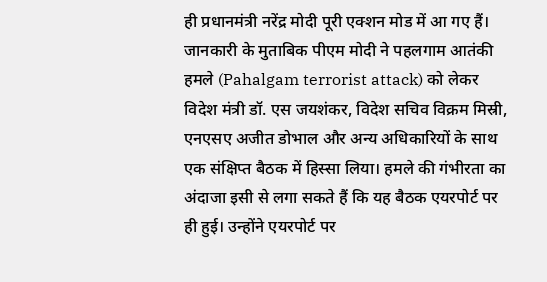ही प्रधानमंत्री नरेंद्र मोदी पूरी एक्शन मोड में आ गए हैं। जानकारी के मुताबिक पीएम मोदी ने पहलगाम आतंकी हमले (Pahalgam terrorist attack) को लेकर विदेश मंत्री डॉ. एस जयशंकर, विदेश सचिव विक्रम मिस्री, एनएसए अजीत डोभाल और अन्य अधिकारियों के साथ एक संक्षिप्त बैठक में हिस्सा लिया। हमले की गंभीरता का अंदाजा इसी से लगा सकते हैं कि यह बैठक एयरपोर्ट पर ही हुई। उन्होंने एयरपोर्ट पर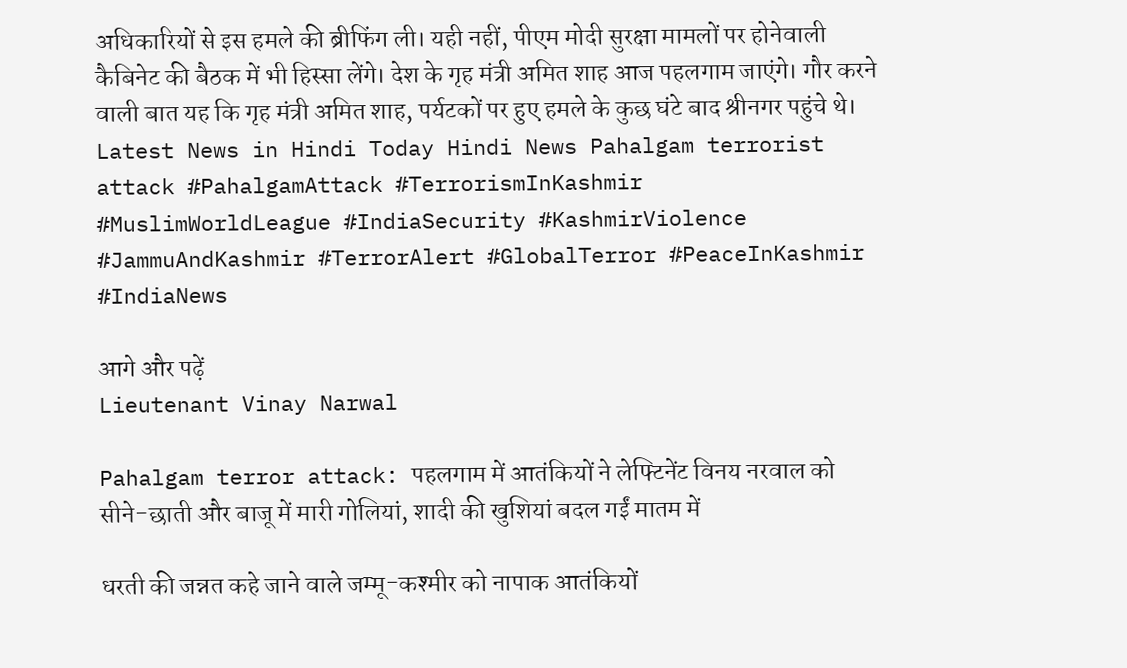अधिकारियों से इस हमले की ब्रीफिंग ली। यही नहीं, पीएम मोदी सुरक्षा मामलों पर होनेवाली कैबिनेट की बैठक में भी हिस्सा लेंगे। देश के गृह मंत्री अमित शाह आज पहलगाम जाएंगे। गौर करने वाली बात यह कि गृह मंत्री अमित शाह, पर्यटकों पर हुए हमले के कुछ घंटे बाद श्रीनगर पहुंचे थे। Latest News in Hindi Today Hindi News Pahalgam terrorist attack #PahalgamAttack #TerrorismInKashmir #MuslimWorldLeague #IndiaSecurity #KashmirViolence #JammuAndKashmir #TerrorAlert #GlobalTerror #PeaceInKashmir #IndiaNews

आगे और पढ़ें
Lieutenant Vinay Narwal

Pahalgam terror attack: पहलगाम में आतंकियों ने लेफ्टिनेंट विनय नरवाल को सीने-छाती और बाजू में मारी गोलियां, शादी की खुशियां बदल गईं मातम में

धरती की जन्नत कहे जाने वाले जम्मू-कश्मीर को नापाक आतंकियों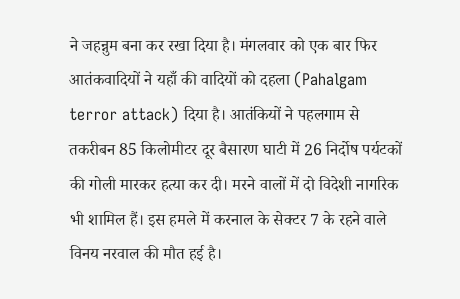ने जहन्नुम बना कर रखा दिया है। मंगलवार को एक बार फिर आतंकवादियों ने यहाँ की वादियों को दहला (Pahalgam terror attack) दिया है। आतंकियों ने पहलगाम से तकरीबन 85 किलोमीटर दूर बैसारण घाटी में 26 निर्दोष पर्यटकों की गोली मारकर हत्या कर दी। मरने वालों में दो विदेशी नागरिक भी शामिल हैं। इस हमले में करनाल के सेक्टर 7 के रहने वाले विनय नरवाल की मौत हई है।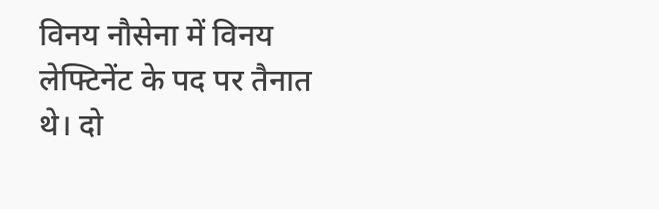विनय नौसेना में विनय लेफ्टिनेंट के पद पर तैनात थे। दो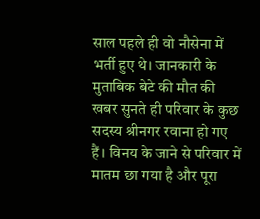साल पहले ही वो नौसेना में भर्ती हुए थे। जानकारी के मुताबिक बेटे की मौत की खबर सुनते ही परिवार के कुछ सदस्य श्रीनगर रवाना हो गए हैं। विनय के जाने से परिवार में मातम छा गया है और पूरा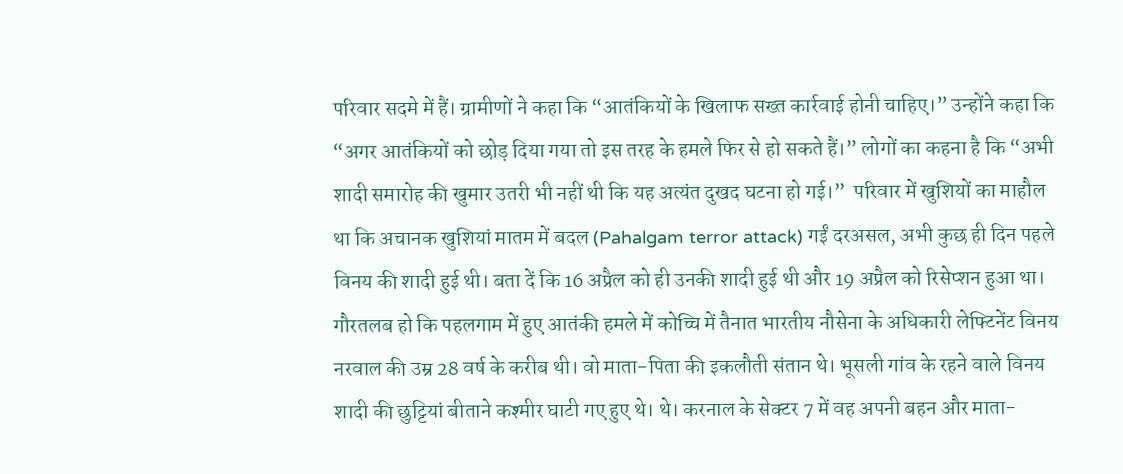परिवार सदमे में हैं। ग्रामीणों ने कहा कि “आतंकियों के खिलाफ सख्त कार्रवाई होनी चाहिए।” उन्होंने कहा कि “अगर आतंकियों को छोड़ दिया गया तो इस तरह के हमले फिर से हो सकते हैं।” लोगों का कहना है कि “अभी शादी समारोह की खुमार उतरी भी नहीं थी कि यह अत्यंत दुखद घटना हो गई।”  परिवार में खुशियों का माहौल था कि अचानक खुशियां मातम में बदल (Pahalgam terror attack) गईं दरअसल, अभी कुछ ही दिन पहले विनय की शादी हुई थी। बता दें कि 16 अप्रैल को ही उनकी शादी हुई थी और 19 अप्रैल को रिसेप्शन हुआ था। गौरतलब हो कि पहलगाम में हुए आतंकी हमले में कोच्चि में तैनात भारतीय नौसेना के अधिकारी लेफ्टिनेंट विनय नरवाल की उम्र 28 वर्ष के करीब थी। वो माता-पिता की इकलौती संतान थे। भूसली गांव के रहने वाले विनय शादी की छुट्टियां बीताने कश्मीर घाटी गए हुए थे। थे। करनाल के सेक्टर 7 में वह अपनी बहन और माता-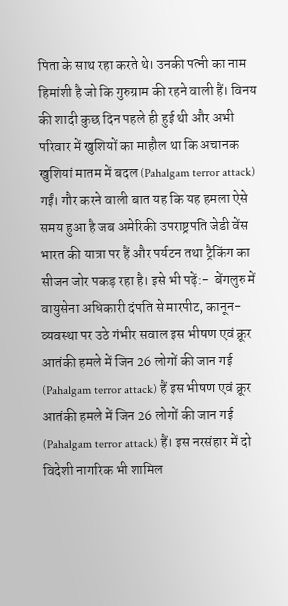पिता के साथ रहा करते थे। उनकी पत्नी का नाम हिमांशी है जो कि गुरुग्राम की रहने वाली हैं। विनय की शादी कुछ दिन पहले ही हुई थी और अभी परिवार में खुशियों का माहौल था कि अचानक खुशियां मातम में बदल (Pahalgam terror attack) गईं। गौर करने वाली बात यह कि यह हमला ऐसे समय हुआ है जब अमेरिकी उपराष्ट्रपति जेडी वेंस भारत की यात्रा पर हैं और पर्यटन तथा ट्रैकिंग का सीजन जोर पकड़ रहा है। इसे भी पढ़ें:-  बेंगलुरु में वायुसेना अधिकारी दंपति से मारपीट, कानून-व्यवस्था पर उठे गंभीर सवाल इस भीषण एवं क्रूर आतंकी हमले में जिन 26 लोगों की जान गई (Pahalgam terror attack) हैं इस भीषण एवं क्रूर आतंकी हमले में जिन 26 लोगों की जान गई (Pahalgam terror attack) हैं। इस नरसंहार में दो विदेशी नागरिक भी शामिल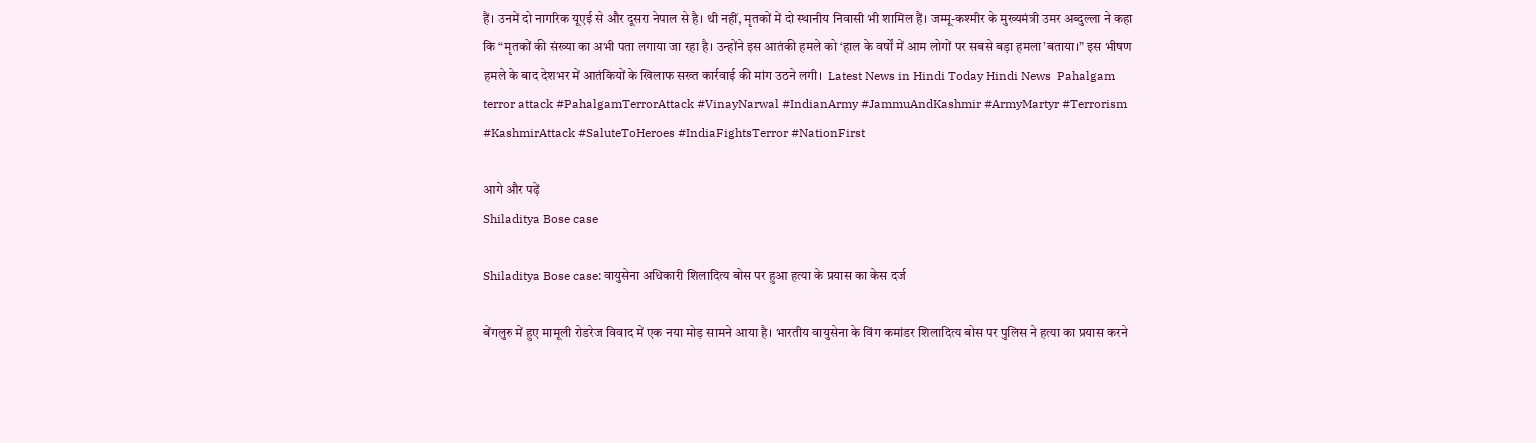हैं। उनमें दो नागरिक यूएई से और दूसरा नेपाल से है। थी नहीं, मृतकों में दो स्थानीय निवासी भी शामिल हैं। जम्मू-कश्मीर के मुख्यमंत्री उमर अब्दुल्ला ने कहा कि “मृतकों की संख्या का अभी पता लगाया जा रहा है। उन्होंने इस आतंकी हमले को ‘हाल के वर्षों में आम लोगों पर सबसे बड़ा हमला’बताया।” इस भीषण हमले के बाद देशभर में आतंकियों के खिलाफ सख्त कार्रवाई की मांग उठने लगी।  Latest News in Hindi Today Hindi News  Pahalgam terror attack #PahalgamTerrorAttack #VinayNarwal #IndianArmy #JammuAndKashmir #ArmyMartyr #Terrorism #KashmirAttack #SaluteToHeroes #IndiaFightsTerror #NationFirst

आगे और पढ़ें
Shiladitya Bose case

Shiladitya Bose case: वायुसेना अधिकारी शिलादित्य बोस पर हुआ हत्या के प्रयास का केस दर्ज

बेंगलुरु में हुए मामूली रोडरेज विवाद में एक नया मोड़ सामने आया है। भारतीय वायुसेना के विंग कमांडर शिलादित्य बोस पर पुलिस ने हत्या का प्रयास करने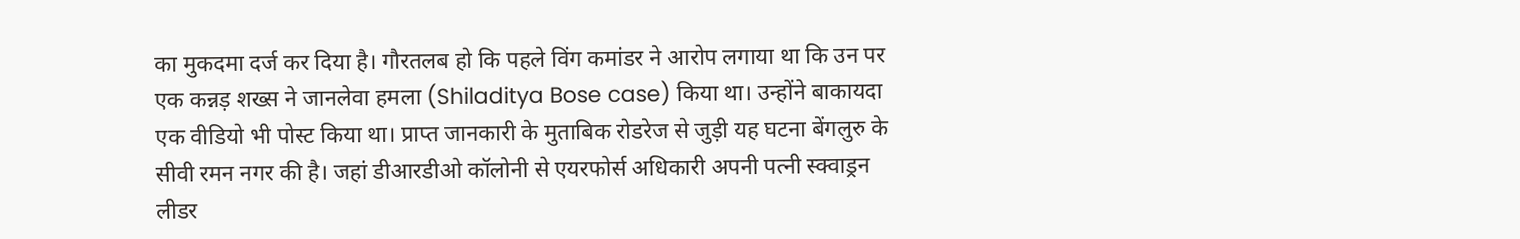का मुकदमा दर्ज कर दिया है। गौरतलब हो कि पहले विंग कमांडर ने आरोप लगाया था कि उन पर एक कन्नड़ शख्स ने जानलेवा हमला (Shiladitya Bose case) किया था। उन्होंने बाकायदा एक वीडियो भी पोस्ट किया था। प्राप्त जानकारी के मुताबिक रोडरेज से जुड़ी यह घटना बेंगलुरु के सीवी रमन नगर की है। जहां डीआरडीओ कॉलोनी से एयरफोर्स अधिकारी अपनी पत्नी स्क्वाड्रन लीडर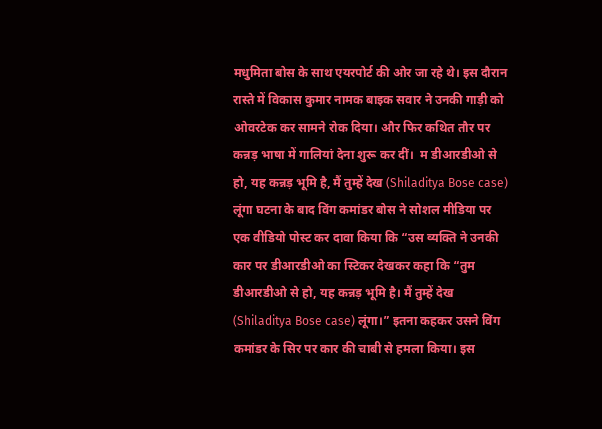मधुमिता बोस के साथ एयरपोर्ट की ओर जा रहे थे। इस दौरान रास्ते में विकास कुमार नामक बाइक सवार ने उनकी गाड़ी को ओवरटेक कर सामने रोक दिया। और फिर कथित तौर पर कन्नड़ भाषा में गालियां देना शुरू कर दीं।  म डीआरडीओ से हो, यह कन्नड़ भूमि है, मैं तुम्हें देख (Shiladitya Bose case) लूंगा घटना के बाद विंग कमांडर बोस ने सोशल मीडिया पर एक वीडियो पोस्ट कर दावा किया कि “उस व्यक्ति ने उनकी कार पर डीआरडीओ का स्टिकर देखकर कहा कि “तुम डीआरडीओ से हो, यह कन्नड़ भूमि है। मैं तुम्हें देख (Shiladitya Bose case) लूंगा।” इतना कहकर उसने विंग कमांडर के सिर पर कार की चाबी से हमला किया। इस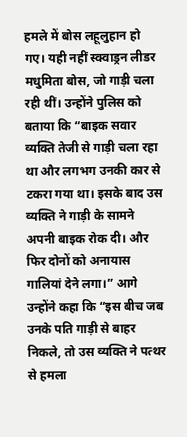हमले में बोस लहूलुहान हो गए। यही नहीं स्क्वाड्रन लीडर मधुमिता बोस, जो गाड़ी चला रही थीं। उन्होंने पुलिस को बताया कि “बाइक सवार व्यक्ति तेजी से गाड़ी चला रहा था और लगभग उनकी कार से टकरा गया था। इसके बाद उस व्यक्ति ने गाड़ी के सामने अपनी बाइक रोक दी। और फिर दोनों को अनायास गालियां देने लगा।” आगे उन्होंने कहा कि “इस बीच जब उनके पति गाड़ी से बाहर निकले, तो उस व्यक्ति ने पत्थर से हमला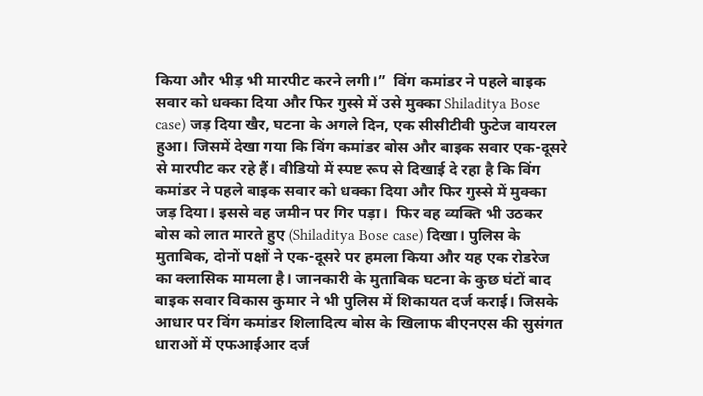किया और भीड़ भी मारपीट करने लगी।”  विंग कमांडर ने पहले बाइक सवार को धक्का दिया और फिर गुस्से में उसे मुक्का Shiladitya Bose case) जड़ दिया खैर, घटना के अगले दिन, एक सीसीटीवी फुटेज वायरल हुआ। जिसमें देखा गया कि विंग कमांडर बोस और बाइक सवार एक-दूसरे से मारपीट कर रहे हैं। वीडियो में स्पष्ट रूप से दिखाई दे रहा है कि विंग कमांडर ने पहले बाइक सवार को धक्का दिया और फिर गुस्से में मुक्का जड़ दिया। इससे वह जमीन पर गिर पड़ा।  फिर वह व्यक्ति भी उठकर बोस को लात मारते हुए (Shiladitya Bose case) दिखा। पुलिस के मुताबिक, दोनों पक्षों ने एक-दूसरे पर हमला किया और यह एक रोडरेज का क्लासिक मामला है। जानकारी के मुताबिक घटना के कुछ घंटों बाद बाइक सवार विकास कुमार ने भी पुलिस में शिकायत दर्ज कराई। जिसके आधार पर विंग कमांडर शिलादित्य बोस के खिलाफ बीएनएस की सुसंगत धाराओं में एफआईआर दर्ज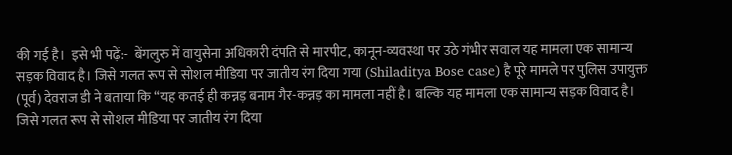की गई है।  इसे भी पढ़ें:-  बेंगलुरु में वायुसेना अधिकारी दंपति से मारपीट, कानून-व्यवस्था पर उठे गंभीर सवाल यह मामला एक सामान्य सड़क विवाद है। जिसे गलत रूप से सोशल मीडिया पर जातीय रंग दिया गया (Shiladitya Bose case) है पूरे मामले पर पुलिस उपायुक्त (पूर्व) देवराज डी ने बताया कि “यह कतई ही कन्नड़ बनाम गैर-कन्नड़ का मामला नहीं है। बल्कि यह मामला एक सामान्य सड़क विवाद है। जिसे गलत रूप से सोशल मीडिया पर जातीय रंग दिया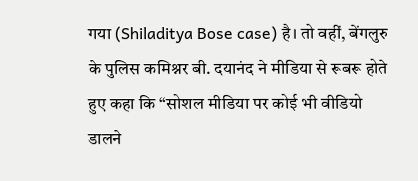गया (Shiladitya Bose case) है। तो वहीं, बेंगलुरु के पुलिस कमिश्नर बी. दयानंद ने मीडिया से रूबरू होते हुए कहा कि “सोशल मीडिया पर कोई भी वीडियो डालने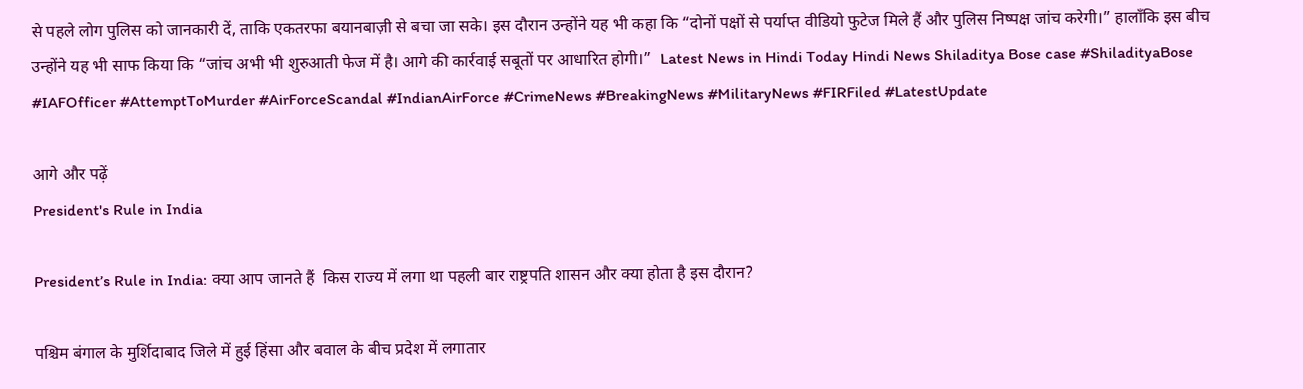से पहले लोग पुलिस को जानकारी दें, ताकि एकतरफा बयानबाज़ी से बचा जा सके। इस दौरान उन्होंने यह भी कहा कि “दोनों पक्षों से पर्याप्त वीडियो फुटेज मिले हैं और पुलिस निष्पक्ष जांच करेगी।” हालाँकि इस बीच उन्होंने यह भी साफ किया कि “जांच अभी भी शुरुआती फेज में है। आगे की कार्रवाई सबूतों पर आधारित होगी।”  Latest News in Hindi Today Hindi News Shiladitya Bose case #ShiladityaBose #IAFOfficer #AttemptToMurder #AirForceScandal #IndianAirForce #CrimeNews #BreakingNews #MilitaryNews #FIRFiled #LatestUpdate

आगे और पढ़ें
President's Rule in India

President’s Rule in India: क्या आप जानते हैं  किस राज्य में लगा था पहली बार राष्ट्रपति शासन और क्या होता है इस दौरान?

पश्चिम बंगाल के मुर्शिदाबाद जिले में हुई हिंसा और बवाल के बीच प्रदेश में लगातार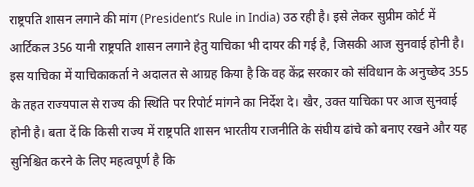राष्ट्रपति शासन लगाने की मांग (President’s Rule in India) उठ रही है। इसे लेकर सुप्रीम कोर्ट में आर्टिकल 356 यानी राष्ट्रपति शासन लगाने हेतु याचिका भी दायर की गई है, जिसकी आज सुनवाई होनी है। इस याचिका में याचिकाकर्ता ने अदालत से आग्रह किया है कि वह केंद्र सरकार को संविधान के अनुच्छेद 355 के तहत राज्यपाल से राज्य की स्थिति पर रिपोर्ट मांगने का निर्देश दे। खैर, उक्त याचिका पर आज सुनवाई होनी है। बता दें कि किसी राज्य में राष्ट्रपति शासन भारतीय राजनीति के संघीय ढांचे को बनाए रखने और यह सुनिश्चित करने के लिए महत्वपूर्ण है कि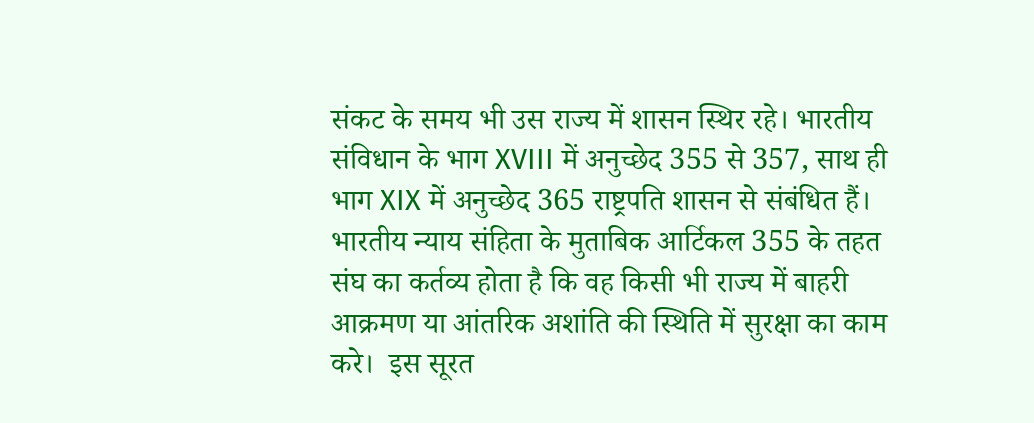संकट के समय भी उस राज्य में शासन स्थिर रहे। भारतीय संविधान के भाग XVIII में अनुच्छेद 355 से 357, साथ ही भाग XIX में अनुच्छेद 365 राष्ट्रपति शासन से संबंधित हैं। भारतीय न्याय संहिता के मुताबिक आर्टिकल 355 के तहत संघ का कर्तव्य होता है कि वह किसी भी राज्य में बाहरी आक्रमण या आंतरिक अशांति की स्थिति में सुरक्षा का काम करे।  इस सूरत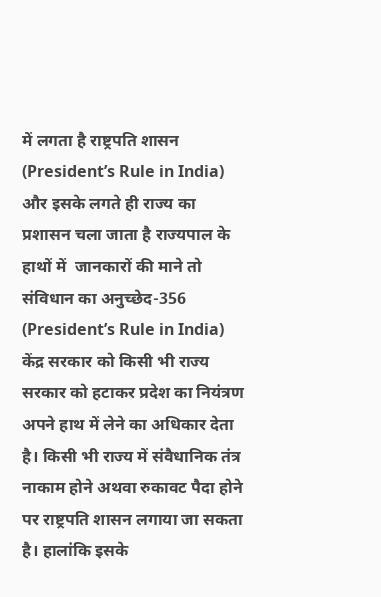में लगता है राष्ट्रपति शासन (President’s Rule in India) और इसके लगते ही राज्य का प्रशासन चला जाता है राज्यपाल के हाथों में  जानकारों की माने तो संविधान का अनुच्‍छेद-356 (President’s Rule in India) केंद्र सरकार को किसी भी राज्य सरकार को हटाकर प्रदेश का नियंत्रण अपने हाथ में लेने का अधिकार देता है। किसी भी राज्य में संवैधानिक तंत्र नाकाम होने अथवा रुकावट पैदा होने पर राष्ट्रपति शासन लगाया जा सकता है। हालांकि इसके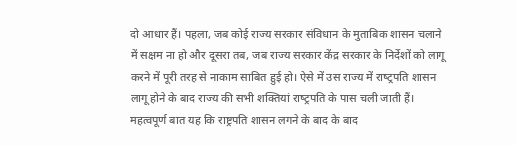दो आधार हैं। पहला, जब कोई राज्‍य सरकार संविधान के मुताबिक शासन चलाने में सक्षम ना हो और दूसरा तब, जब राज्य सरकार केंद्र सरकार के निर्देशों को लागू करने में पूरी तरह से नाकाम साबित हुई हो। ऐसे में उस राज्य में राष्‍ट्रपति शासन लागू होने के बाद राज्य की सभी शक्तियां राष्‍ट्रपति के पास चली जाती हैं। महत्वपूर्ण बात यह कि राष्ट्रपति शासन लगने के बाद के बाद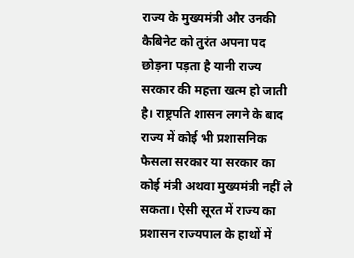राज्य के मुख्यमंत्री और उनकी कैबिनेट को तुरंत अपना पद छोड़ना पड़ता है यानी राज्य सरकार की महत्ता खत्म हो जाती है। राष्ट्रपति शासन लगने के बाद राज्य में कोई भी प्रशासनिक फैसला सरकार या सरकार का कोई मंत्री अथवा मुख्यमंत्री नहीं ले सकता। ऐसी सूरत में राज्य का प्रशासन राज्यपाल के हाथों में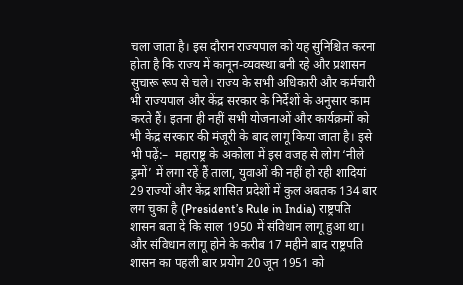चला जाता है। इस दौरान राज्यपाल को यह सुनिश्चित करना होता है कि राज्य में कानून-व्यवस्था बनी रहे और प्रशासन सुचारू रूप से चले। राज्य के सभी अधिकारी और कर्मचारी भी राज्यपाल और केंद्र सरकार के निर्देशों के अनुसार काम करते हैं। इतना ही नहीं सभी योजनाओं और कार्यक्रमों को भी केंद्र सरकार की मंजूरी के बाद लागू किया जाता है। इसे भी पढ़ें:–  महाराष्ट्र के अकोला में इस वजह से लोग ‘नीले ड्रमों’ में लगा रहें हैं ताला, युवाओं की नहीं हो रही शादियां 29 राज्यों और केंद्र शासित प्रदेशों में कुल अबतक 134 बार लग चुका है (President’s Rule in India) राष्ट्रपति शासन बता दें कि साल 1950 में संविधान लागू हुआ था। और संविधान लागू होने के करीब 17 महीने बाद राष्ट्रपति शासन का पहली बार प्रयोग 20 जून 1951 को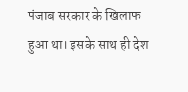पंजाब सरकार के खिलाफ हुआ था। इसके साथ ही देश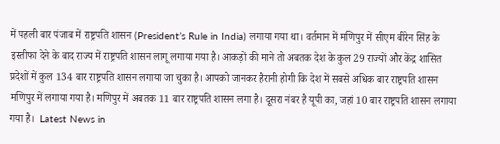में पहली बार पंजाब में राष्ट्रपति शासन (President’s Rule in India) लगाया गया था। वर्तमान में मणिपुर में सीएम बीरेन सिंह के इस्तीफा देने के बाद राज्य में राष्ट्रपति शासन लागू लगाया गया है। आकड़ों की माने तो अबतक देश के कुल 29 राज्यों और केंद्र शासित प्रदेशों में कुल 134 बार राष्ट्रपति शासन लगाया जा चुका है। आपको जानकर हैरानी होगी कि देश में सबसे अधिक बार राष्ट्रपति शासन मणिपुर में लगाया गया है। मणिपुर में अबतक 11 बार राष्ट्रपति शासन लगा है। दूसरा नंबर है यूपी का, जहां 10 बार राष्ट्रपति शासन लगाया गया है।  Latest News in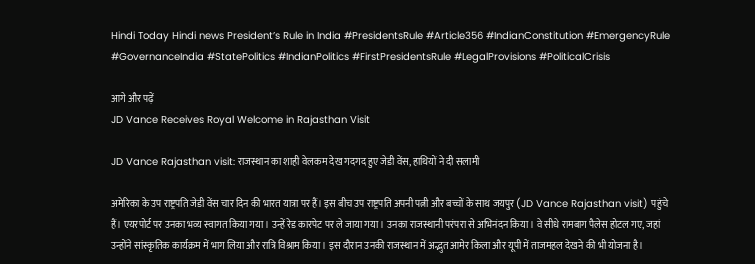Hindi Today Hindi news President’s Rule in India #PresidentsRule #Article356 #IndianConstitution #EmergencyRule #GovernanceIndia #StatePolitics #IndianPolitics #FirstPresidentsRule #LegalProvisions #PoliticalCrisis

आगे और पढ़ें
JD Vance Receives Royal Welcome in Rajasthan Visit

JD Vance Rajasthan visit: राजस्थान का शाही वेलकम देख गदगद हुए जेडी वेंस, हाथियों ने दी सलामी

अमेरिका के उप राष्ट्रपति जेडी वेंस चार दिन की भारत यात्रा पर हैं। इस बीच उप राष्ट्रपति अपनी पत्नी और बच्चों के साथ जयपुर (JD Vance Rajasthan visit) पहुंचे हैं। एयरपोर्ट पर उनका भव्य स्वागत किया गया। उन्हें रेड कारपेट पर ले जाया गया। उनका राजस्थानी परंपरा से अभिनंदन किया। वे सीधे रामबाग पैलेस होटल गए, जहां उन्होंने सांस्कृतिक कार्यक्रम में भाग लिया और रात्रि विश्राम किया। इस दौरान उनकी राजस्थान में अद्भुत आमेर किला और यूपी में ताजमहल देखने की भी योजना है।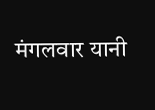मंगलवार यानी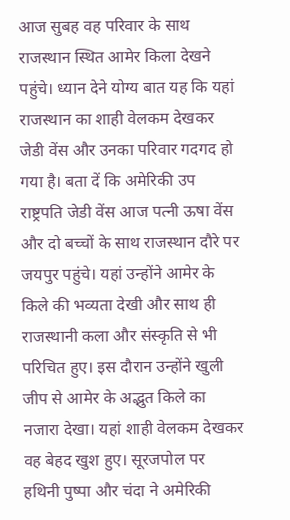आज सुबह वह परिवार के साथ राजस्थान स्थित आमेर किला देखने पहुंचे। ध्यान देने योग्य बात यह कि यहां राजस्थान का शाही वेलकम देखकर जेडी वेंस और उनका परिवार गदगद हो गया है। बता दें कि अमेरिकी उप राष्ट्रपति जेडी वेंस आज पत्नी ऊषा वेंस और दो बच्चों के साथ राजस्थान दौरे पर जयपुर पहुंचे। यहां उन्होंने आमेर के किले की भव्यता देखी और साथ ही राजस्थानी कला और संस्कृति से भी परिचित हुए। इस दौरान उन्होंने खुली जीप से आमेर के अद्भुत किले का नजारा देखा। यहां शाही वेलकम देखकर वह बेहद खुश हुए। सूरजपोल पर हथिनी पुष्पा और चंदा ने अमेरिकी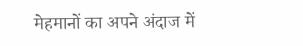मेहमानों का अपने अंदाज में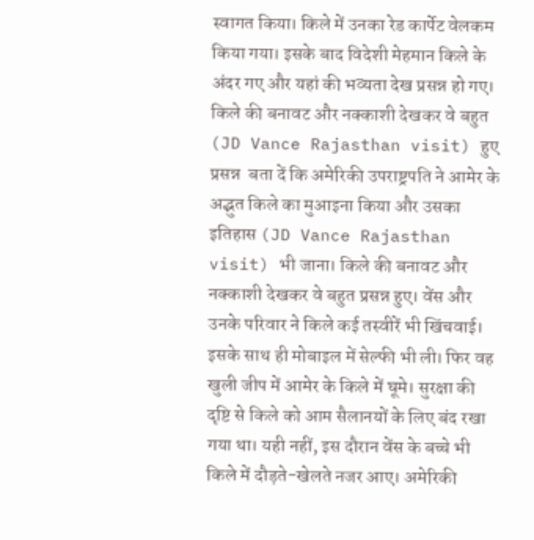स्वागत किया। किले में उनका रेड कार्पेट वेलकम किया गया। इसके बाद विदेशी मेहमान किले के अंदर गए और यहां की भव्यता देख प्रसन्न हो गए। किले की बनावट और नक्काशी देखकर वे बहुत (JD Vance Rajasthan visit) हुए प्रसन्न  बता दें कि अमेरिकी उपराष्ट्रपति ने आमेर के अद्भुत किले का मुआइना किया और उसका इतिहास (JD Vance Rajasthan visit) भी जाना। किले की बनावट और नक्काशी देखकर वे बहुत प्रसन्न हुए। वेंस और उनके परिवार ने किले कई तस्वीरें भी खिंचवाई। इसके साथ ही मोबाइल में सेल्फी भी ली। फिर वह खुली जीप में आमेर के किले में घूमे। सुरक्षा की दृष्टि से किले को आम सैलानयों के लिए बंद रखा गया था। यही नहीं, इस दौरान वेंस के बच्चे भी किले में दौड़ते-खेलते नजर आए। अमेरिकी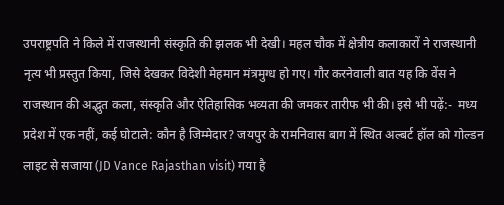उपराष्ट्रपति ने किले में राजस्थानी संस्कृति की झलक भी देखी। महल चौक में क्षेत्रीय कलाकारों ने राजस्थानी नृत्य भी प्रस्तुत किया, जिसे देखकर विदेशी मेहमान मंत्रमुग्ध हो गए। गौर करनेवाली बात यह कि वेंस ने राजस्थान की अद्भुत कला, संस्कृति और ऐतिहासिक भव्यता की जमकर तारीफ भी की। इसे भी पढ़ें:-  मध्य प्रदेश में एक नहीं, कई घोटाले: कौन है जिम्मेदार? जयपुर के रामनिवास बाग में स्थित अल्बर्ट हॉल को गोल्डन लाइट से सजाया (JD Vance Rajasthan visit) गया है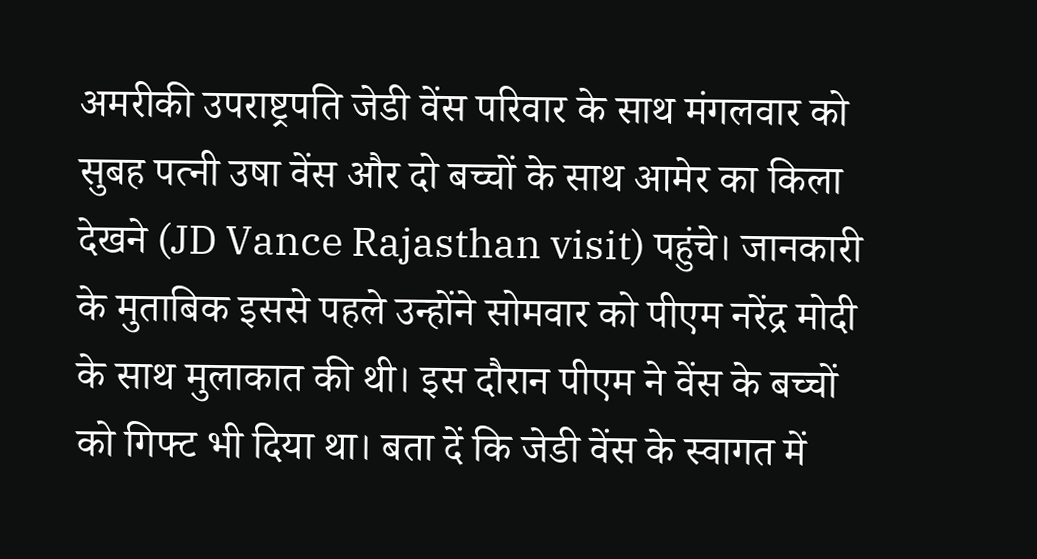अमरीकी उपराष्ट्रपति जेडी वेंस परिवार के साथ मंगलवार को सुबह पत्नी उषा वेंस और दो बच्चों के साथ आमेर का किला देखने (JD Vance Rajasthan visit) पहुंचे। जानकारी के मुताबिक इससे पहले उन्होंने सोमवार को पीएम नरेंद्र मोदी के साथ मुलाकात की थी। इस दौरान पीएम ने वेंस के बच्चों को गिफ्ट भी दिया था। बता दें कि जेडी वेंस के स्वागत में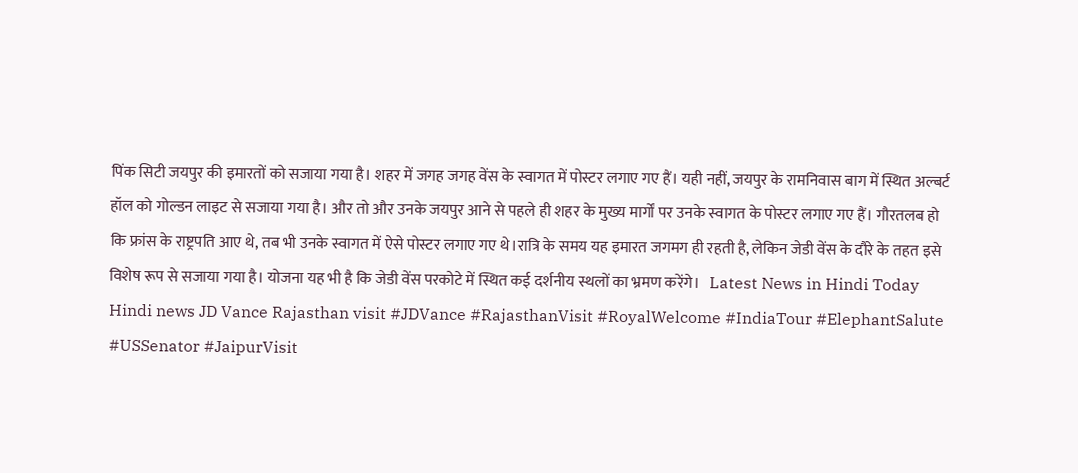पिंक सिटी जयपुर की इमारतों को सजाया गया है। शहर में जगह जगह वेंस के स्वागत में पोस्टर लगाए गए हैं। यही नहीं, जयपुर के रामनिवास बाग में स्थित अल्बर्ट हॉल को गोल्डन लाइट से सजाया गया है। और तो और उनके जयपुर आने से पहले ही शहर के मुख्य मार्गों पर उनके स्वागत के पोस्टर लगाए गए हैं। गौरतलब हो कि फ्रांस के राष्ट्रपति आए थे, तब भी उनके स्वागत में ऐसे पोस्टर लगाए गए थे।रात्रि के समय यह इमारत जगमग ही रहती है, लेकिन जेडी वेंस के दौरे के तहत इसे विशेष रूप से सजाया गया है। योजना यह भी है कि जेडी वेंस परकोटे में स्थित कई दर्शनीय स्थलों का भ्रमण करेंगे।   Latest News in Hindi Today Hindi news JD Vance Rajasthan visit #JDVance #RajasthanVisit #RoyalWelcome #IndiaTour #ElephantSalute #USSenator #JaipurVisit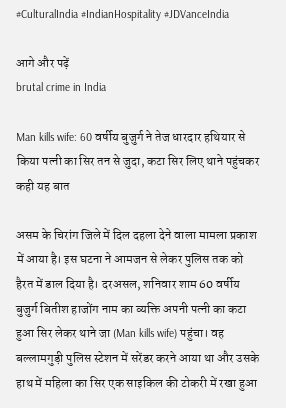#CulturalIndia #IndianHospitality #JDVanceIndia

आगे और पढ़ें
brutal crime in India

Man kills wife: 60 वर्षीय बुजुर्ग ने तेज धारदार हथियार से किया पत्नी का सिर तन से जुदा, कटा सिर लिए थाने पहुंचकर कही यह बात

असम के चिरांग जिले में दिल दहला देने वाला मामला प्रकाश में आया है। इस घटना ने आमजन से लेकर पुलिस तक को हैरत में डाल दिया है। दरअसल, शनिवार शाम 60 वर्षीय बुजुर्ग बितीश हाजोंग नाम का व्यक्ति अपनी पत्नी का कटा हुआ सिर लेकर थाने जा (Man kills wife) पहुंचा। वह बल्लामगुड़ी पुलिस स्टेशन में सरेंडर करने आया था और उसके हाथ में महिला का सिर एक साइकिल की टोकरी में रखा हुआ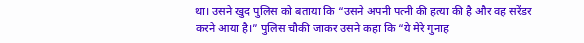था। उसने खुद पुलिस को बताया कि “उसने अपनी पत्नी की हत्या की है और वह सरेंडर करने आया है।” पुलिस चौकी जाकर उसने कहा कि “ये मेरे गुनाह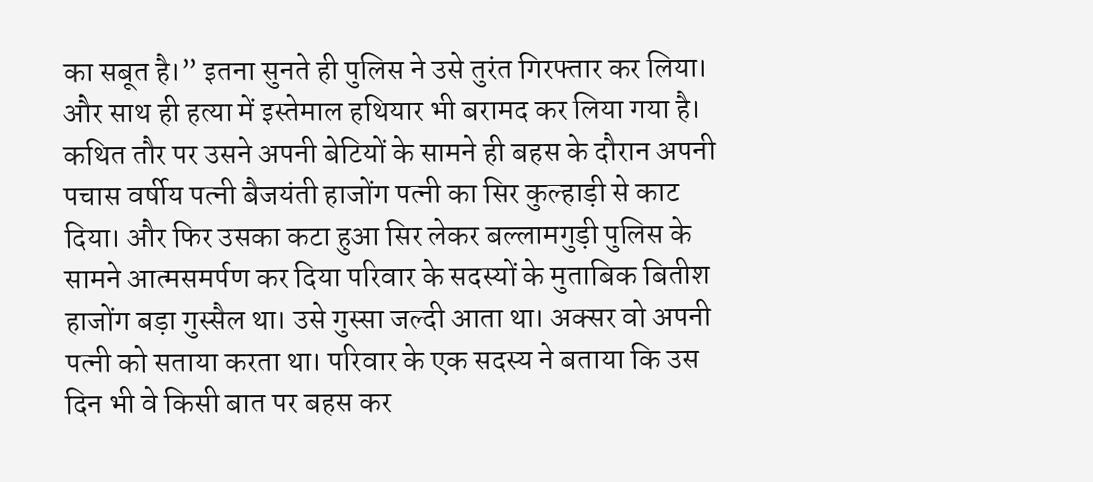का सबूत है।” इतना सुनते ही पुलिस ने उसे तुरंत गिरफ्तार कर लिया। और साथ ही हत्या में इस्तेमाल हथियार भी बरामद कर लिया गया है। कथित तौर पर उसने अपनी बेटियों के सामने ही बहस के दौरान अपनी पचास वर्षीय पत्नी बैजयंती हाजोंग पत्नी का सिर कुल्हाड़ी से काट दिया। और फिर उसका कटा हुआ सिर लेकर बल्लामगुड़ी पुलिस के सामने आत्मसमर्पण कर दिया परिवार के सदस्यों के मुताबिक बितीश हाजोंग बड़ा गुस्सैल था। उसे गुस्सा जल्दी आता था। अक्सर वो अपनी पत्नी को सताया करता था। परिवार के एक सदस्य ने बताया कि उस दिन भी वे किसी बात पर बहस कर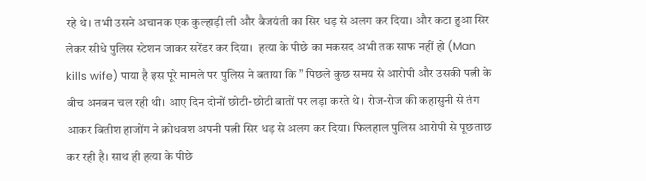रहे थे। तभी उसने अचानक एक कुल्हाड़ी ली और बैजयंती का सिर धड़ से अलग कर दिया। और कटा हुआ सिर लेकर सीधे पुलिस स्टेशन जाकर सरेंडर कर दिया।  हत्या के पीछे का मकसद अभी तक साफ नहीं हो (Man kills wife) पाया है इस पूरे मामले पर पुलिस ने बताया कि ” पिछले कुछ समय से आरोपी और उसकी पत्नी के बीच अनबन चल रही थी। आए दिन दोनों छोटी-छोटी बातों पर लड़ा करते थे। रोज-रोज की कहासुनी से तंग आकर बितीश हाजोंग ने क्रोधवश अपनी पत्नी सिर धड़ से अलग कर दिया। फिलहाल पुलिस आरोपी से पूछताछ कर रही है। साथ ही हत्या के पीछे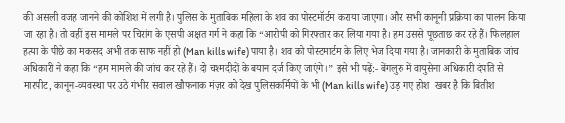की असली वजह जानने की कोशिश में लगी है। पुलिस के मुताबिक महिला के शव का पोस्टमॉर्टम कराया जाएगा। और सभी कानूनी प्रक्रिया का पालन किया जा रहा है। तो वहीं इस मामले पर चिरांग के एसपी अक्षत गर्ग ने कहा कि “आरोपी को गिरफ्तार कर लिया गया है। हम उससे पूछताछ कर रहे हैं। फिलहाल हत्या के पीछे का मकसद अभी तक साफ नहीं हो (Man kills wife) पाया है। शव को पोस्टमार्टम के लिए भेज दिया गया है। जानकारी के मुताबिक जांच अधिकारी ने कहा कि “हम मामले की जांच कर रहे हैं। दो चश्मदीदों के बयान दर्ज किए जाएंगे।” इसे भी पढ़ें:- बेंगलुरु में वायुसेना अधिकारी दंपति से मारपीट, कानून-व्यवस्था पर उठे गंभीर सवाल खौफनाक मंज़र को देख पुलिसकर्मियों के भी (Man kills wife) उड़ गए होश  खबर है कि बितीश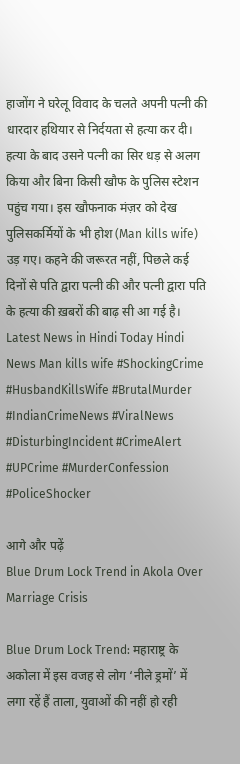हाजोंग ने घरेलू विवाद के चलते अपनी पत्नी की धारदार हथियार से निर्दयता से हत्या कर दी। हत्या के बाद उसने पत्नी का सिर धड़ से अलग किया और बिना किसी खौफ के पुलिस स्टेशन पहुंच गया। इस खौफनाक मंज़र को देख पुलिसकर्मियों के भी होश (Man kills wife) उड़ गए। कहने की जरूरत नहीं, पिछले कई दिनों से पति द्वारा पत्नी की और पत्नी द्वारा पति के हत्या की ख़बरों की बाढ़ सी आ गई है। Latest News in Hindi Today Hindi News Man kills wife #ShockingCrime #HusbandKillsWife #BrutalMurder #IndianCrimeNews #ViralNews #DisturbingIncident #CrimeAlert #UPCrime #MurderConfession #PoliceShocker

आगे और पढ़ें
Blue Drum Lock Trend in Akola Over Marriage Crisis

Blue Drum Lock Trend: महाराष्ट्र के अकोला में इस वजह से लोग ‘नीले ड्रमों’ में लगा रहें हैं ताला, युवाओं की नहीं हो रही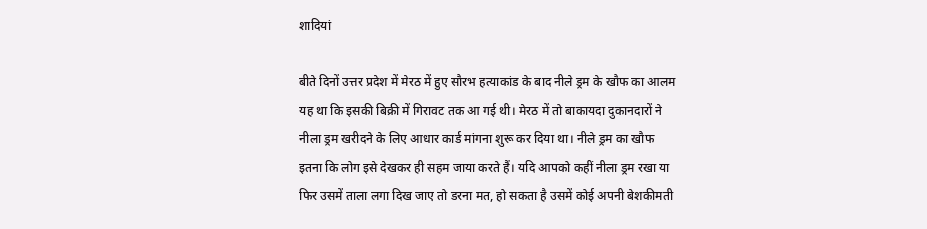शादियां

बीते दिनों उत्तर प्रदेश में मेरठ में हुए सौरभ हत्याकांड के बाद नीले ड्रम के खौफ का आलम यह था कि इसकी बिक्री में गिरावट तक आ गई थी। मेरठ में तो बाकायदा दुकानदारों ने नीला ड्रम खरीदने के लिए आधार कार्ड मांगना शुरू कर दिया था। नीले ड्रम का खौफ इतना कि लोग इसे देखकर ही सहम जाया करते हैं। यदि आपको कहीं नीला ड्रम रखा या फिर उसमें ताला लगा दिख जाए तो डरना मत, हो सकता है उसमें कोई अपनी बेशकीमती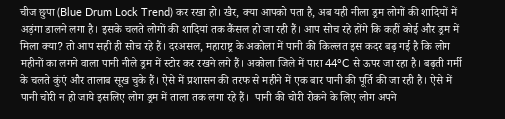चीज छुपा (Blue Drum Lock Trend) कर रखा हो। खैर, क्या आपको पता है, अब यही नीला ड्रम लोगों की शादियों में अड़ंगा डालने लगा है। इसके चलते लोगों की शादियां तक कैंसल हो जा रही हैं। आप सोच रहे होंगे कि कहीं कोई और ड्रम में मिला क्या? तो आप सही ही सोच रहे हैं। दरअसल, महाराष्ट्र के अकोला में पानी की किल्लत इस कदर बढ़ गई है कि लोग महीनों का लगने वाला पानी नीले ड्रम में स्टोर कर रखने लगे हैं। अकोला जिले में पारा 44°C से ऊपर जा रहा है। बढ़ती गर्मी के चलते कुंएं और तालाब सूख चुके हैं। ऐसे में प्रशासन की तरफ से महीने में एक बार पानी की पूर्ति की जा रही है। ऐसे में पानी चोरी न हो जाये इसलिए लोग ड्रम में ताला तक लगा रहे हैं।  पानी की चोरी रोकने के लिए लोग अपने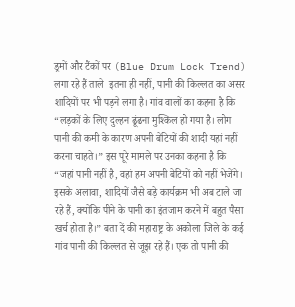ड्रमों और टैंकों पर (Blue Drum Lock Trend) लगा रहे हैं ताले  इतना ही नहीं, पानी की किल्लत का असर शादियों पर भी पड़ने लगा है। गांव वालों का कहना है कि “लड़कों के लिए दुल्हन ढूंढना मुश्किल हो गया है। लोग पानी की कमी के कारण अपनी बेटियों की शादी यहां नहीं करना चाहते।” इस पूरे मामले पर उनका कहना है कि “जहां पानी नहीं है, वहां हम अपनी बेटियों को नहीं भेजेंगे। इसके अलावा, शादियों जैसे बड़े कार्यक्रम भी अब टाले जा रहे हैं, क्योंकि पीने के पानी का इंतजाम करने में बहुत पैसा खर्च होता है।” बता दें की महाराष्ट्र के अकोला जिले के कई गांव पानी की किल्लत से जूझ रहे हैं। एक तो पानी की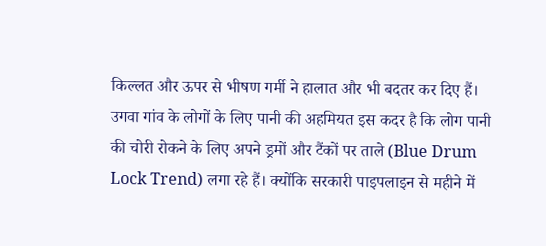किल्लत और ऊपर से भीषण गर्मी ने हालात और भी बदतर कर दिए हैं। उगवा गांव के लोगों के लिए पानी की अहमियत इस कदर है कि लोग पानी की चोरी रोकने के लिए अपने ड्रमों और टैंकों पर ताले (Blue Drum Lock Trend) लगा रहे हैं। क्योंकि सरकारी पाइपलाइन से महीने में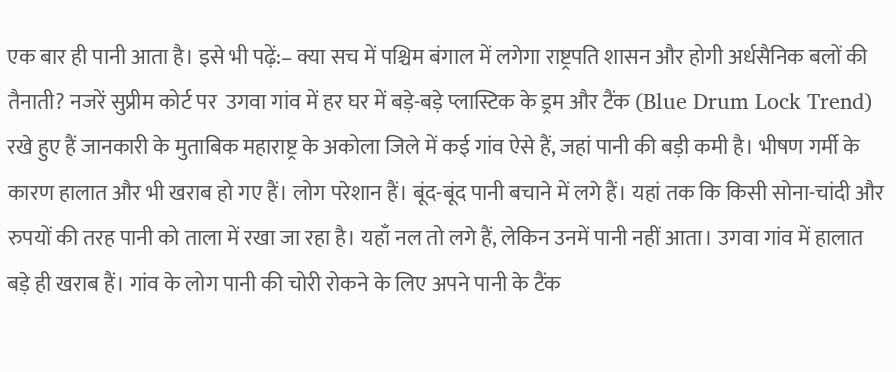एक बार ही पानी आता है। इसे भी पढ़ें:– क्या सच में पश्चिम बंगाल में लगेगा राष्ट्रपति शासन और होगी अर्धसैनिक बलों की तैनाती? नजरें सुप्रीम कोर्ट पर  उगवा गांव में हर घर में बड़े-बड़े प्लास्टिक के ड्रम और टैंक (Blue Drum Lock Trend) रखे हुए हैं जानकारी के मुताबिक महाराष्ट्र के अकोला जिले में कई गांव ऐसे हैं, जहां पानी की बड़ी कमी है। भीषण गर्मी के कारण हालात और भी खराब हो गए हैं। लोग परेशान हैं। बूंद-बूंद पानी बचाने में लगे हैं। यहां तक कि किसी सोना-चांदी और रुपयों की तरह पानी को ताला में रखा जा रहा है। यहाँ नल तो लगे हैं, लेकिन उनमें पानी नहीं आता। उगवा गांव में हालात बड़े ही खराब हैं। गांव के लोग पानी की चोरी रोकने के लिए अपने पानी के टैंक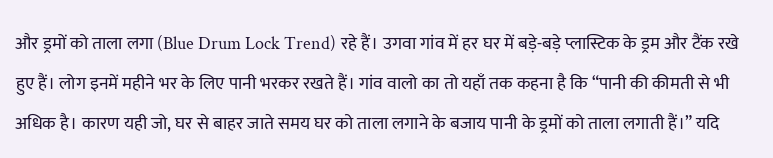और ड्रमों को ताला लगा (Blue Drum Lock Trend) रहे हैं। उगवा गांव में हर घर में बड़े-बड़े प्लास्टिक के ड्रम और टैंक रखे हुए हैं। लोग इनमें महीने भर के लिए पानी भरकर रखते हैं। गांव वालो का तो यहाँ तक कहना है कि “पानी की कीमती से भी अधिक है। कारण यही जो, घर से बाहर जाते समय घर को ताला लगाने के बजाय पानी के ड्रमों को ताला लगाती हैं।” यदि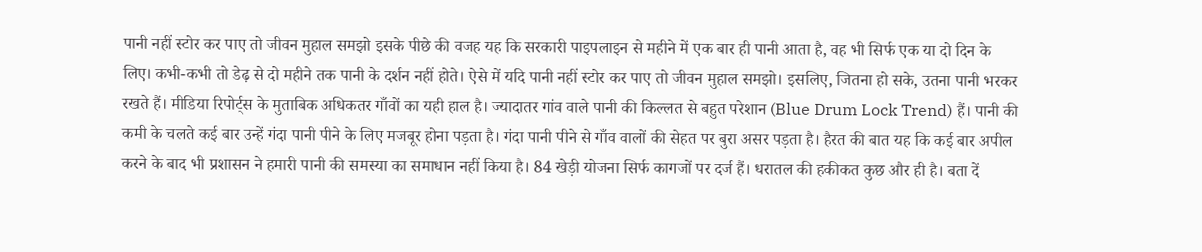पानी नहीं स्टोर कर पाए तो जीवन मुहाल समझो इसके पीछे की वजह यह कि सरकारी पाइपलाइन से महीने में एक बार ही पानी आता है, वह भी सिर्फ एक या दो दिन के लिए। कभी-कभी तो डेढ़ से दो महीने तक पानी के दर्शन नहीं होते। ऐसे में यदि पानी नहीं स्टोर कर पाए तो जीवन मुहाल समझो। इसलिए, जितना हो सके, उतना पानी भरकर रखते हैं। मीडिया रिपोर्ट्स के मुताबिक अधिकतर गाँवों का यही हाल है। ज्यादातर गांव वाले पानी की किल्लत से बहुत परेशान (Blue Drum Lock Trend) हैं। पानी की कमी के चलते कई बार उन्हें गंदा पानी पीने के लिए मजबूर होना पड़ता है। गंदा पानी पीने से गाँव वालों की सेहत पर बुरा असर पड़ता है। हैरत की बात यह कि कई बार अपील करने के बाद भी प्रशासन ने हमारी पानी की समस्या का समाधान नहीं किया है। 84 खेड़ी योजना सिर्फ कागजों पर दर्ज हैं। धरातल की हकीकत कुछ और ही है। बता दें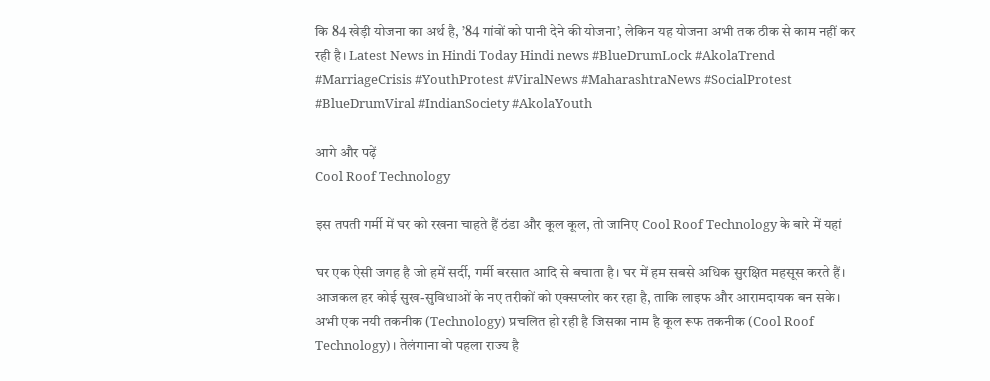कि 84 खेड़ी योजना का अर्थ है, ’84 गांवों को पानी देने की योजना’, लेकिन यह योजना अभी तक ठीक से काम नहीं कर रही है। Latest News in Hindi Today Hindi news #BlueDrumLock #AkolaTrend #MarriageCrisis #YouthProtest #ViralNews #MaharashtraNews #SocialProtest #BlueDrumViral #IndianSociety #AkolaYouth

आगे और पढ़ें
Cool Roof Technology

इस तपती गर्मी में घर को रखना चाहते हैं ठंडा और कूल कूल, तो जानिए Cool Roof Technology के बारे में यहां

घर एक ऐसी जगह है जो हमें सर्दी, गर्मी बरसात आदि से बचाता है। घर में हम सबसे अधिक सुरक्षित महसूस करते हैं। आजकल हर कोई सुख-सुविधाओं के नए तरीकों को एक्सप्लोर कर रहा है, ताकि लाइफ और आरामदायक बन सके। अभी एक नयी तकनीक (Technology) प्रचलित हो रही है जिसका नाम है कूल रूफ तकनीक (Cool Roof Technology)। तेलंगाना वो पहला राज्य है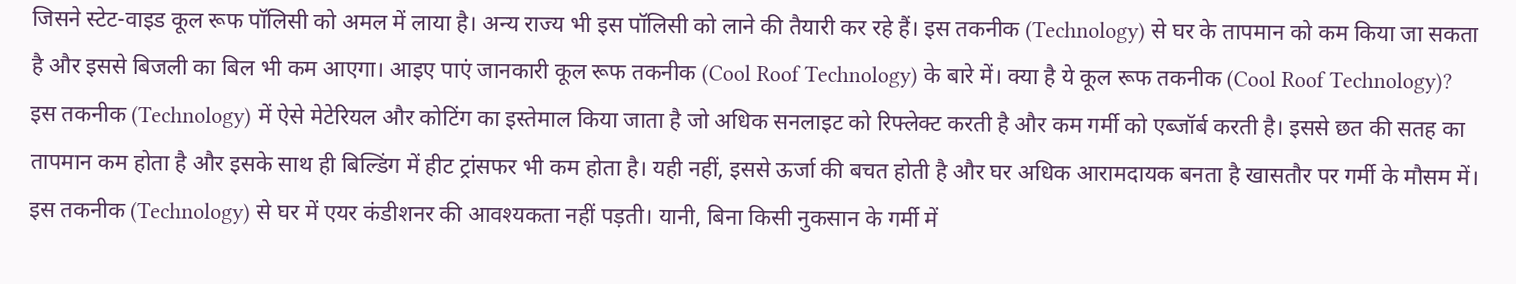जिसने स्टेट-वाइड कूल रूफ पॉलिसी को अमल में लाया है। अन्य राज्य भी इस पॉलिसी को लाने की तैयारी कर रहे हैं। इस तकनीक (Technology) से घर के तापमान को कम किया जा सकता है और इससे बिजली का बिल भी कम आएगा। आइए पाएं जानकारी कूल रूफ तकनीक (Cool Roof Technology) के बारे में। क्या है ये कूल रूफ तकनीक (Cool Roof Technology)? इस तकनीक (Technology) में ऐसे मेटेरियल और कोटिंग का इस्तेमाल किया जाता है जो अधिक सनलाइट को रिफ्लेक्ट करती है और कम गर्मी को एब्जॉर्ब करती है। इससे छत की सतह का तापमान कम होता है और इसके साथ ही बिल्डिंग में हीट ट्रांसफर भी कम होता है। यही नहीं, इससे ऊर्जा की बचत होती है और घर अधिक आरामदायक बनता है खासतौर पर गर्मी के मौसम में। इस तकनीक (Technology) से घर में एयर कंडीशनर की आवश्यकता नहीं पड़ती। यानी, बिना किसी नुकसान के गर्मी में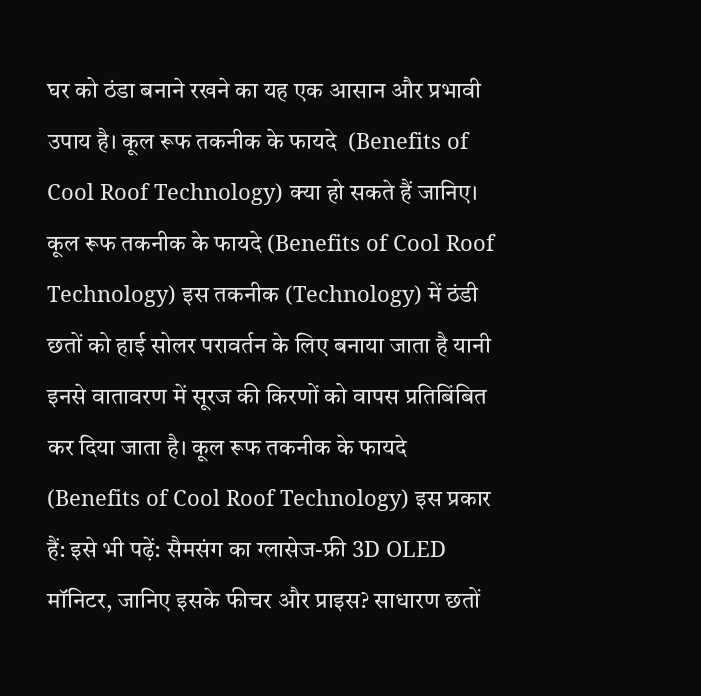घर को ठंडा बनाने रखने का यह एक आसान और प्रभावी उपाय है। कूल रूफ तकनीक के फायदे  (Benefits of Cool Roof Technology) क्या हो सकते हैं जानिए। कूल रूफ तकनीक के फायदे (Benefits of Cool Roof Technology) इस तकनीक (Technology) में ठंडी छतों को हाई सोलर परावर्तन के लिए बनाया जाता है यानी इनसे वातावरण में सूरज की किरणों को वापस प्रतिबिंबित कर दिया जाता है। कूल रूफ तकनीक के फायदे  (Benefits of Cool Roof Technology) इस प्रकार हैं: इसे भी पढ़ें: सैमसंग का ग्लासेज-फ्री 3D OLED मॉनिटर, जानिए इसके फीचर और प्राइस? साधारण छतों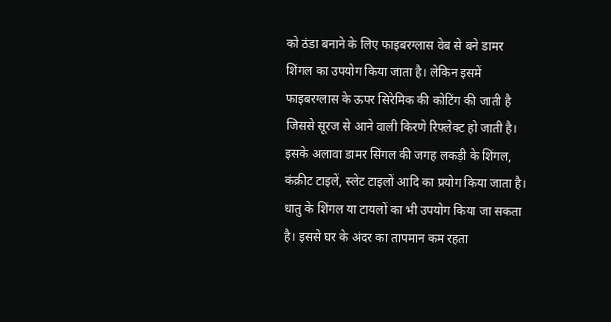को ठंडा बनाने के लिए फाइबरग्लास वेब से बने डामर शिंगल का उपयोग किया जाता है। लेकिन इसमें फाइबरग्लास के ऊपर सिरेमिक की कोटिंग की जाती है जिससे सूरज से आने वाली किरणे रिफ्लेक्ट हो जाती है। इसके अलावा डामर सिंगल की जगह लकड़ी के शिंगल, कंक्रीट टाइलें, स्लेट टाइलों आदि का प्रयोग किया जाता है। धातु के शिंगल या टायलों का भी उपयोग किया जा सकता है। इससे घर के अंदर का तापमान कम रहता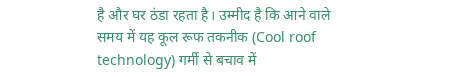है और घर ठंडा रहता है। उम्मीद है कि आने वाले समय में यह कूल रूफ तकनीक (Cool roof technology) गर्मी से बचाव में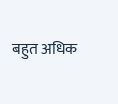बहुत अधिक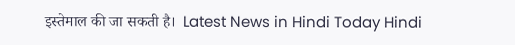इस्तेमाल की जा सकती है।  Latest News in Hindi Today Hindi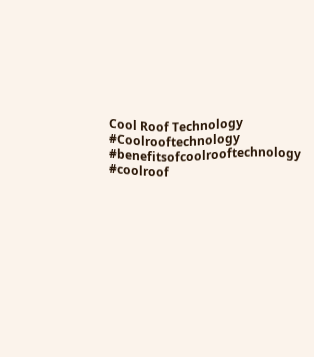Cool Roof Technology #Coolrooftechnology #benefitsofcoolrooftechnology #coolroof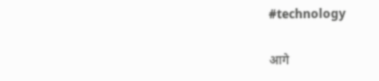#technology

आगे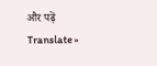और पढ़ें
Translate »